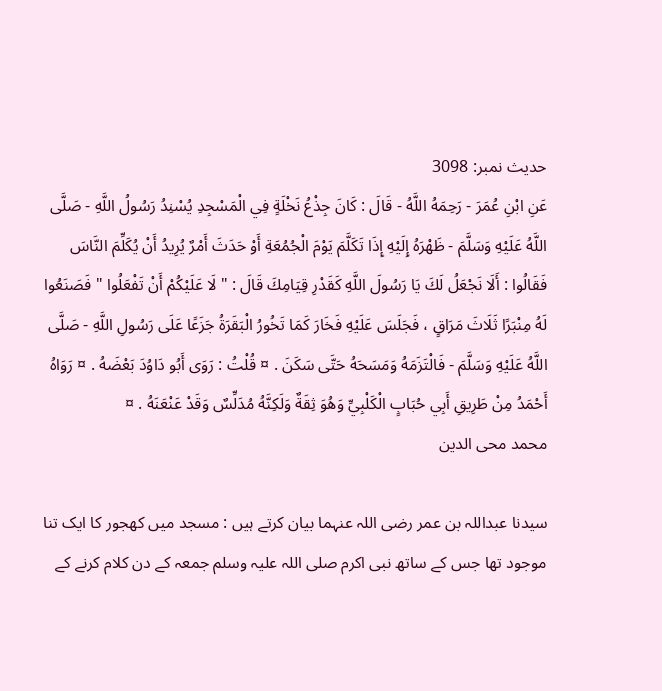حدیث نمبر: 3098
عَنِ ابْنِ عُمَرَ - رَحِمَهُ اللَّهُ - قَالَ : كَانَ جِذْعُ نَخْلَةٍ فِي الْمَسْجِدِ يُسْنِدُ رَسُولُ اللَّهِ - صَلَّى اللَّهُ عَلَيْهِ وَسَلَّمَ - ظَهْرَهُ إِلَيْهِ إِذَا تَكَلَّمَ يَوْمَ الْجُمُعَةِ أَوْ حَدَثَ أَمْرٌ يُرِيدُ أَنْ يُكَلِّمَ النَّاسَ فَقَالُوا : أَلَا نَجْعَلُ لَكَ يَا رَسُولَ اللَّهِ كَقَدْرِ قِيَامِكَ قَالَ : " لَا عَلَيْكُمْ أَنْ تَفْعَلُوا " فَصَنَعُوا لَهُ مِنْبَرًا ثَلَاثَ مَرَاقٍ ، فَجَلَسَ عَلَيْهِ فَخَارَ كَمَا تَخُورُ الْبَقَرَةُ جَزَعًا عَلَى رَسُولِ اللَّهِ - صَلَّى اللَّهُ عَلَيْهِ وَسَلَّمَ - فَالْتَزَمَهُ وَمَسَحَهُ حَتَّى سَكَنَ . ¤ قُلْتُ : رَوَى أَبُو دَاوُدَ بَعْضَهُ . ¤ رَوَاهُ أَحْمَدُ مِنْ طَرِيقِ أَبِي حُبَابٍ الْكَلْبِيِّ وَهُوَ ثِقَةٌ وَلَكِنَّهُ مُدَلِّسٌ وَقَدْ عَنْعَنَهُ . ¤
محمد محی الدین

سیدنا عبداللہ بن عمر رضی اللہ عنہما بیان کرتے ہیں : مسجد میں کھجور کا ایک تنا موجود تھا جس کے ساتھ نبی اکرم صلی اللہ علیہ وسلم جمعہ کے دن کلام کرنے کے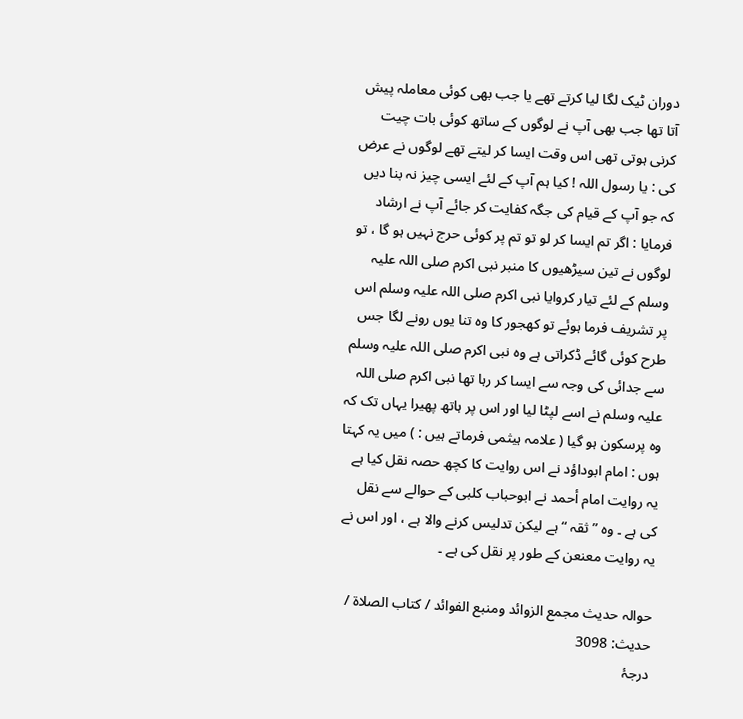دوران ٹیک لگا لیا کرتے تھے یا جب بھی کوئی معاملہ پیش آتا تھا جب بھی آپ نے لوگوں کے ساتھ کوئی بات چیت کرنی ہوتی تھی اس وقت ایسا کر لیتے تھے لوگوں نے عرض کی : یا رسول اللہ ! کیا ہم آپ کے لئے ایسی چیز نہ بنا دیں کہ جو آپ کے قیام کی جگہ کفایت کر جائے آپ نے ارشاد فرمایا : اگر تم ایسا کر لو تو تم پر کوئی حرج نہیں ہو گا ، تو لوگوں نے تین سیڑھیوں کا منبر نبی اکرم صلی اللہ علیہ وسلم کے لئے تیار کروایا نبی اکرم صلی اللہ علیہ وسلم اس پر تشریف فرما ہوئے تو کھجور کا وہ تنا یوں رونے لگا جس طرح کوئی گائے ڈکراتی ہے وہ نبی اکرم صلی اللہ علیہ وسلم سے جدائی کی وجہ سے ایسا کر رہا تھا نبی اکرم صلی اللہ علیہ وسلم نے اسے لپٹا لیا اور اس پر ہاتھ پھیرا یہاں تک کہ وہ پرسکون ہو گیا ( علامہ ہیثمی فرماتے ہیں : ) میں یہ کہتا ہوں : امام ابوداؤد نے اس روایت کا کچھ حصہ نقل کیا ہے
یہ روایت امام أحمد نے ابوحباب کلبی کے حوالے سے نقل کی ہے ۔ وہ ” ثقہ “ ہے لیکن تدلیس کرنے والا ہے ، اور اس نے یہ روایت معنعن کے طور پر نقل کی ہے ۔

حوالہ حدیث مجمع الزوائد ومنبع الفوائد / كتاب الصلاة / حدیث: 3098
درجۂ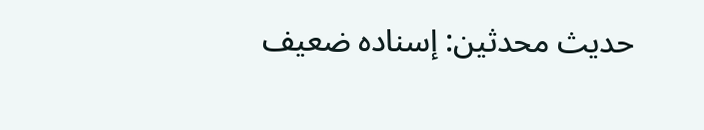حدیث محدثین: إسنادہ ضعیف